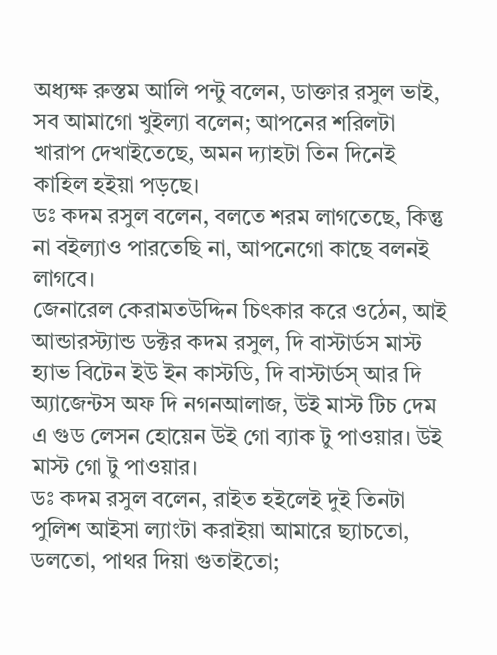অধ্যক্ষ রুস্তম আলি পন্টু বলেন, ডাক্তার রসুল ভাই, সব আমাগো খুইল্যা বলেন; আপনের শরিলটা খারাপ দেখাইতেছে, অমন দ্যাহটা তিন দিনেই কাহিল হইয়া পড়ছে।
ডঃ কদম রসুল বলেন, বলতে শরম লাগতেছে, কিন্তু না বইল্যাও পারতেছি না, আপনেগো কাছে বলনই লাগবে।
জেনারেল কেরামতউদ্দিন চিৎকার করে ওঠেন, আই আন্ডারস্ট্যান্ড ডক্টর কদম রসুল, দি বাস্টার্ডস মাস্ট হ্যাভ বিটেন ইউ ইন কাস্টডি, দি বাস্টার্ডস্ আর দি অ্যাজেন্টস অফ দি নগনআলাজ, উই মাস্ট টিচ দেম এ গুড লেসন হোয়েন উই গো ব্যাক টু পাওয়ার। উই মাস্ট গো টু পাওয়ার।
ডঃ কদম রসুল বলেন, রাইত হইলেই দুই তিনটা পুলিশ আইসা ল্যাংটা করাইয়া আমারে ছ্যাচতো, ডলতো, পাথর দিয়া গুতাইতো;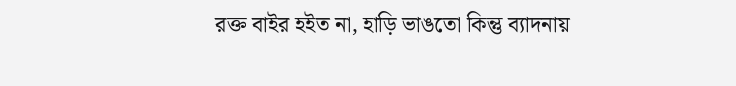রক্ত বাইর হইত না, হাড়ি ভাঙতো কিন্তু ব্যাদনায়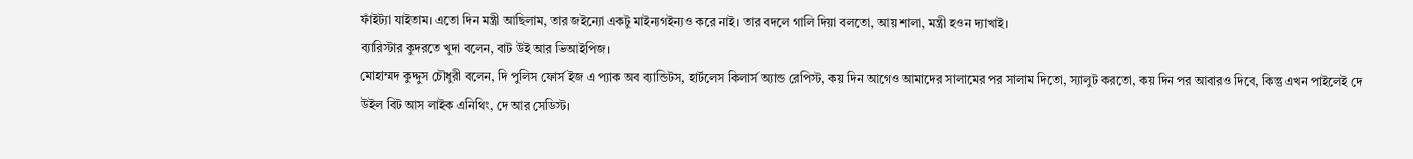ফাঁইট্যা যাইতাম। এতো দিন মন্ত্রী আছিলাম, তার জইন্যো একটু মাইন্যগইন্যও করে নাই। তার বদলে গালি দিয়া বলতো, আয় শালা, মন্ত্রী হওন দ্যাখাই।
ব্যারিস্টার কুদরতে খুদা বলেন, বাট উই আর ভিআইপিজ।
মোহাম্মদ কুদ্দুস চৌধুরী বলেন, দি পুলিস ফোর্স ইজ এ প্যাক অব ব্যান্ডিটস, হার্টলেস কিলার্স অ্যান্ড রেপিস্ট, কয় দিন আগেও আমাদের সালামের পর সালাম দিতো, স্যালুট করতো, কয় দিন পর আবারও দিবে, কিন্তু এখন পাইলেই দে উইল বিট আস লাইক এনিথিং, দে আর সেডিস্ট।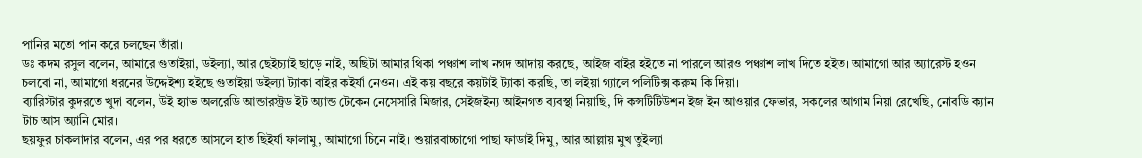পানির মতো পান করে চলছেন তাঁরা।
ডঃ কদম রসুল বলেন, আমারে গুতাইয়া, ডইল্যা, আর ছেইচ্যাই ছাড়ে নাই, অছিটা আমার থিকা পঞ্চাশ লাখ নগদ আদায় করছে, আইজ বাইর হইতে না পারলে আরও পঞ্চাশ লাখ দিতে হইত। আমাগো আর অ্যারেস্ট হওন চলবো না, আমাগো ধরনের উদ্দেইশ্য হইছে গুতাইয়া ডইল্যা ট্যাকা বাইর কইর্যা নেওন। এই কয় বছরে কয়টাই ট্যাকা করছি, তা লইয়া গ্যালে পলিটিক্স করুম কি দিয়া।
ব্যারিস্টার কুদরতে খুদা বলেন, উই হ্যাভ অলরেডি আন্ডারস্ট্রড ইট অ্যান্ড টেকেন নেসেসারি মিজার, সেইজইন্য আইনগত ব্যবস্থা নিয়াছি, দি কন্সটিটিউশন ইজ ইন আওয়ার ফেভার, সকলের আগাম নিয়া রেখেছি, নোবডি ক্যান টাচ আস অ্যানি মোর।
ছয়ফুর চাকলাদার বলেন, এর পর ধরতে আসলে হাত ছিইর্যা ফালামু, আমাগো চিনে নাই। শুয়ারবাচ্চাগো পাছা ফাডাই দিমু, আর আল্লায় মুখ তুইল্যা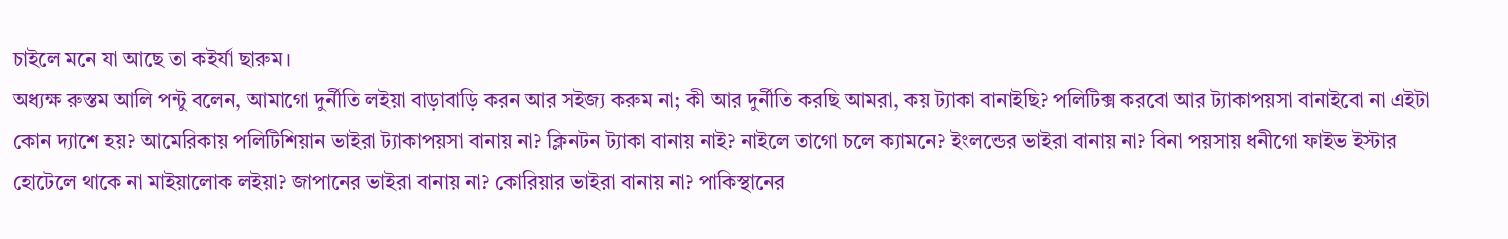চাইলে মনে যা আছে তা কইর্যা ছারুম।
অধ্যক্ষ রুস্তম আলি পন্টু বলেন, আমাগো দুর্নীতি লইয়া বাড়াবাড়ি করন আর সইজ্য করুম না; কী আর দুর্নীতি করছি আমরা, কয় ট্যাকা বানাইছি? পলিটিক্স করবো আর ট্যাকাপয়সা বানাইবো না এইটা কোন দ্যাশে হয়? আমেরিকায় পলিটিশিয়ান ভাইরা ট্যাকাপয়সা বানায় না? ক্লিনটন ট্যাকা বানায় নাই? নাইলে তাগো চলে ক্যামনে? ইংলন্ডের ভাইরা বানায় না? বিনা পয়সায় ধনীগো ফাইভ ইস্টার হোটেলে থাকে না মাইয়ালোক লইয়া? জাপানের ভাইরা বানায় না? কোরিয়ার ভাইরা বানায় না? পাকিস্থানের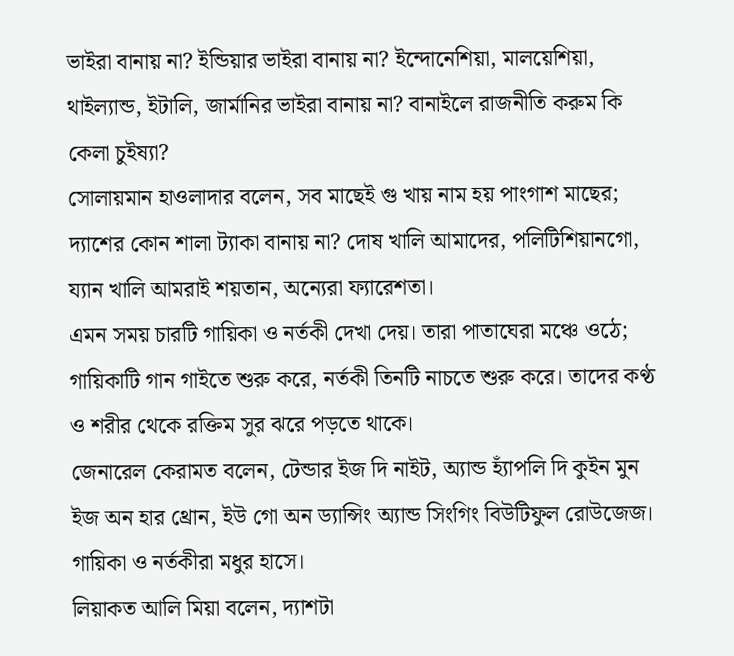ভাইরা বানায় না? ইন্ডিয়ার ভাইরা বানায় না? ইন্দোনেশিয়া, মালয়েশিয়া, থাইল্যান্ড, ইটালি, জার্মানির ভাইরা বানায় না? বানাইলে রাজনীতি করুম কি কেলা চুইষ্যা?
সোলায়মান হাওলাদার বলেন, সব মাছেই গু খায় নাম হয় পাংগাশ মাছের; দ্যাশের কোন শালা ট্যাকা বানায় না? দোষ খালি আমাদের, পলিটিশিয়ানগো, য্যান খালি আমরাই শয়তান, অন্যেরা ফ্যারেশতা।
এমন সময় চারটি গায়িকা ও নর্তকী দেখা দেয়। তারা পাতাঘেরা মঞ্চে ওঠে; গায়িকাটি গান গাইতে শুরু করে, নর্তকী তিনটি নাচতে শুরু করে। তাদের কণ্ঠ ও শরীর থেকে রক্তিম সুর ঝরে পড়তে থাকে।
জেনারেল কেরামত বলেন, টেন্ডার ইজ দি নাইট, অ্যান্ড হ্যাঁপলি দি কুইন মুন ইজ অন হার থ্রোন, ইউ গো অন ড্যান্সিং অ্যান্ড সিংগিং বিউটিফুল রোউজেজ।
গায়িকা ও নর্তকীরা মধুর হাসে।
লিয়াকত আলি মিয়া বলেন, দ্যাশটা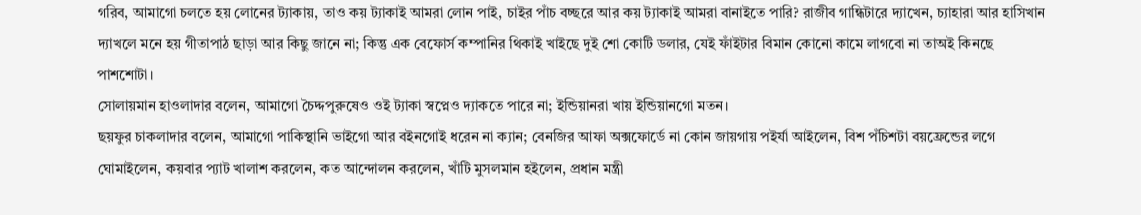গরিব, আমাগো চলতে হয় লোনের ট্যাকায়, তাও কয় ট্যাকাই আমরা লোন পাই, চাইর পাঁচ বচ্ছরে আর কয় ট্যাকাই আমরা বানাইতে পারি? রাজীব গান্ধিটারে দ্যাখেন, চ্যাহারা আর হাসিখান দ্যাখলে মনে হয় গীতাপাঠ ছাড়া আর কিছু জানে না; কিন্তু এক বেফোর্স কম্পানির থিকাই খাইছে দুই শো কোটি ডলার, যেই ফাঁইটার বিমান কোনো কামে লাগবো না তাঅই কিনছে পাশশোটা।
সোলায়মান হাওলাদার বলেন, আমাগো চৈদ্দপুরুষেও ওই ট্যাকা স্বপ্নেও দ্যাকতে পারে না; ইন্ডিয়ানরা খায় ইন্ডিয়ানগো মতন।
ছয়ফুর চাকলাদার বলেন, আমাগো পাকিস্থানি ভাইগো আর বইনগোই ধরেন না ক্যান; বেনজির আফা অক্সফোর্ডে না কোন জায়গায় পইর্যা আইলেন, বিশ পঁচিশটা বয়ফ্রেন্ডের লগে ঘোমাইলেন, কয়বার প্যাট খালাশ করলেন, কত আন্দোলন করলেন, খাঁটি মুসলমান হইলেন, প্রধান মন্ত্রী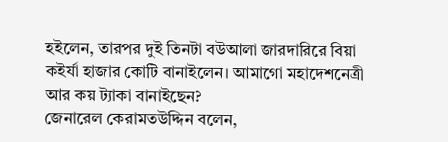হইলেন, তারপর দুই তিনটা বউআলা জারদারিরে বিয়া কইর্যা হাজার কোটি বানাইলেন। আমাগো মহাদেশনেত্রী আর কয় ট্যাকা বানাইছেন?
জেনারেল কেরামতউদ্দিন বলেন,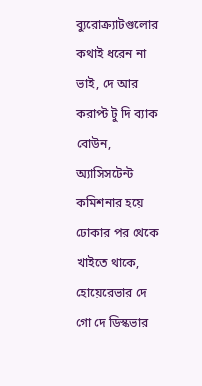ব্যুরোক্র্যাটগুলোর কথাই ধরেন না ভাই, দে আর করাপ্ট টু দি ব্যাক বোউন, অ্যাসিসটেন্ট কমিশনার হয়ে ঢোকার পর থেকে খাইতে থাকে, হোয়েরেভার দে গো দে ডিস্কভার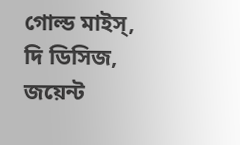গোল্ড মাইস্, দি ডিসিজ, জয়েন্ট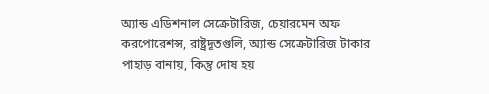অ্যান্ড এডিশনাল সেক্রেটারিজ, চেয়ারমেন অফ করপোরেশন্স, রাষ্ট্রদূতগুলি, অ্যান্ড সেক্রেটারিজ টাকার পাহাড় বানায়, কিন্তু দোষ হয়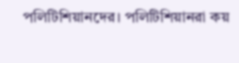পলিটিশিয়ানদের। পলিটিশিয়ানরা কয়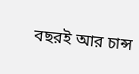বছরই আর চান্স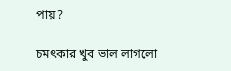পায়?

চমৎকার খুব ভাল লাগলো